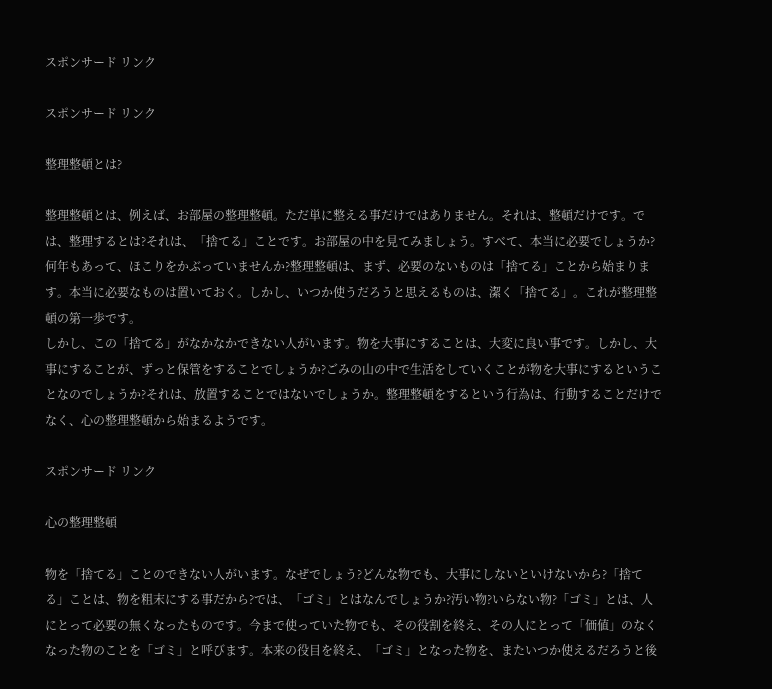スポンサード リンク

スポンサード リンク

整理整頓とは?

整理整頓とは、例えば、お部屋の整理整頓。ただ単に整える事だけではありません。それは、整頓だけです。では、整理するとは?それは、「捨てる」ことです。お部屋の中を見てみましょう。すべて、本当に必要でしょうか?何年もあって、ほこりをかぶっていませんか?整理整頓は、まず、必要のないものは「捨てる」ことから始まります。本当に必要なものは置いておく。しかし、いつか使うだろうと思えるものは、潔く「捨てる」。これが整理整頓の第一歩です。
しかし、この「捨てる」がなかなかできない人がいます。物を大事にすることは、大変に良い事です。しかし、大事にすることが、ずっと保管をすることでしょうか?ごみの山の中で生活をしていくことが物を大事にするということなのでしょうか?それは、放置することではないでしょうか。整理整頓をするという行為は、行動することだけでなく、心の整理整頓から始まるようです。

スポンサード リンク

心の整理整頓

物を「捨てる」ことのできない人がいます。なぜでしょう?どんな物でも、大事にしないといけないから?「捨てる」ことは、物を粗末にする事だから?では、「ゴミ」とはなんでしょうか?汚い物?いらない物?「ゴミ」とは、人にとって必要の無くなったものです。今まで使っていた物でも、その役割を終え、その人にとって「価値」のなくなった物のことを「ゴミ」と呼びます。本来の役目を終え、「ゴミ」となった物を、またいつか使えるだろうと後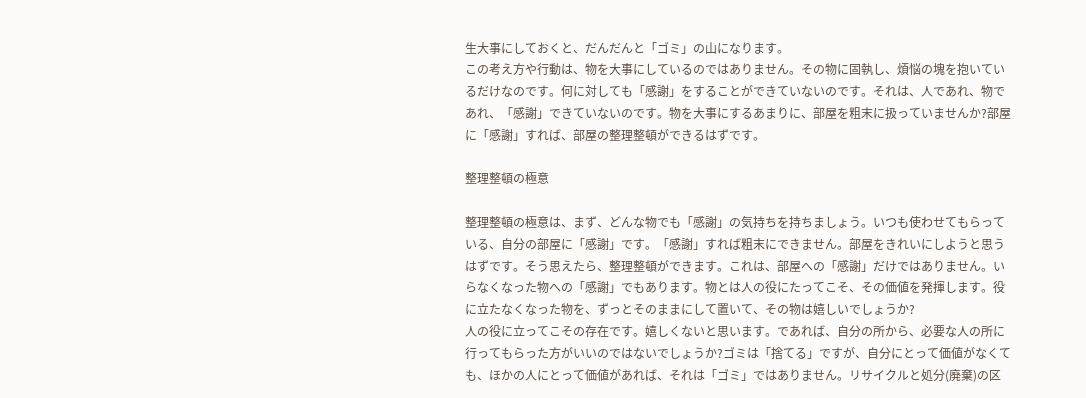生大事にしておくと、だんだんと「ゴミ」の山になります。
この考え方や行動は、物を大事にしているのではありません。その物に固執し、煩悩の塊を抱いているだけなのです。何に対しても「感謝」をすることができていないのです。それは、人であれ、物であれ、「感謝」できていないのです。物を大事にするあまりに、部屋を粗末に扱っていませんか?部屋に「感謝」すれば、部屋の整理整頓ができるはずです。

整理整頓の極意

整理整頓の極意は、まず、どんな物でも「感謝」の気持ちを持ちましょう。いつも使わせてもらっている、自分の部屋に「感謝」です。「感謝」すれば粗末にできません。部屋をきれいにしようと思うはずです。そう思えたら、整理整頓ができます。これは、部屋への「感謝」だけではありません。いらなくなった物への「感謝」でもあります。物とは人の役にたってこそ、その価値を発揮します。役に立たなくなった物を、ずっとそのままにして置いて、その物は嬉しいでしょうか?
人の役に立ってこその存在です。嬉しくないと思います。であれば、自分の所から、必要な人の所に行ってもらった方がいいのではないでしょうか?ゴミは「捨てる」ですが、自分にとって価値がなくても、ほかの人にとって価値があれば、それは「ゴミ」ではありません。リサイクルと処分(廃棄)の区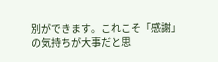別ができます。これこそ「感謝」の気持ちが大事だと思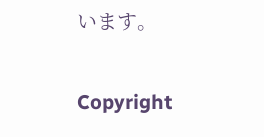います。

Copyright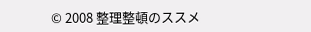© 2008 整理整頓のススメ